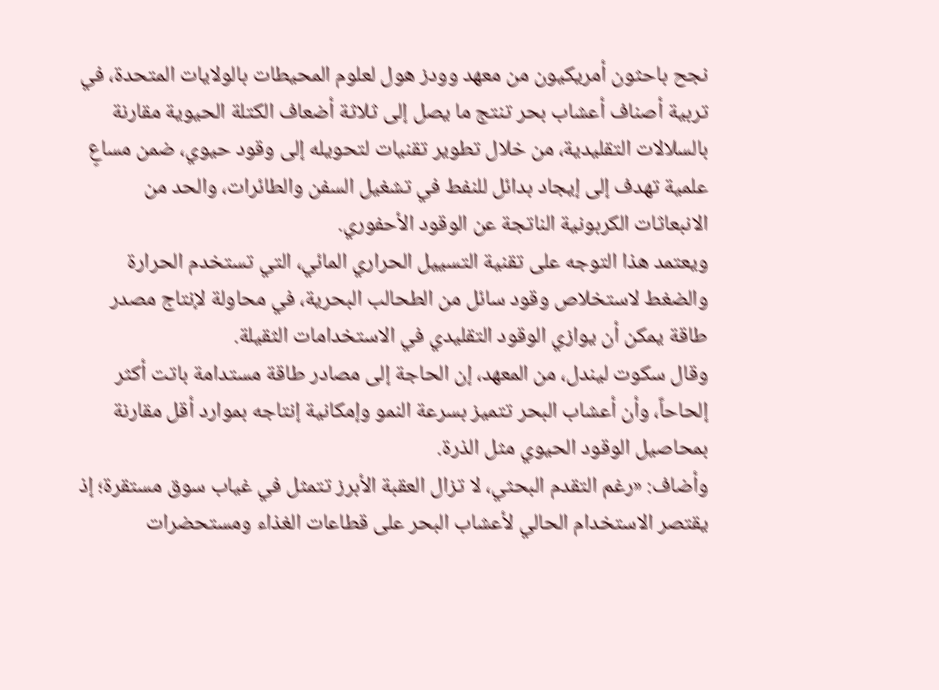نجح باحثون أمريكيون من معهد وودز هول لعلوم المحيطات بالولايات المتحدة، في تربية أصناف أعشاب بحر تنتج ما يصل إلى ثلاثة أضعاف الكتلة الحيوية مقارنة بالسلالات التقليدية، من خلال تطوير تقنيات لتحويله إلى وقود حيوي، ضمن مساعٍ علمية تهدف إلى إيجاد بدائل للنفط في تشغيل السفن والطائرات، والحد من الانبعاثات الكربونية الناتجة عن الوقود الأحفوري.
ويعتمد هذا التوجه على تقنية التسييل الحراري المائي، التي تستخدم الحرارة والضغط لاستخلاص وقود سائل من الطحالب البحرية، في محاولة لإنتاج مصدر طاقة يمكن أن يوازي الوقود التقليدي في الاستخدامات الثقيلة.
وقال سكوت ليندل، من المعهد، إن الحاجة إلى مصادر طاقة مستدامة باتت أكثر إلحاحاً، وأن أعشاب البحر تتميز بسرعة النمو وإمكانية إنتاجه بموارد أقل مقارنة بمحاصيل الوقود الحيوي مثل الذرة.
وأضاف: «رغم التقدم البحثي، لا تزال العقبة الأبرز تتمثل في غياب سوق مستقرة؛ إذ يقتصر الاستخدام الحالي لأعشاب البحر على قطاعات الغذاء ومستحضرات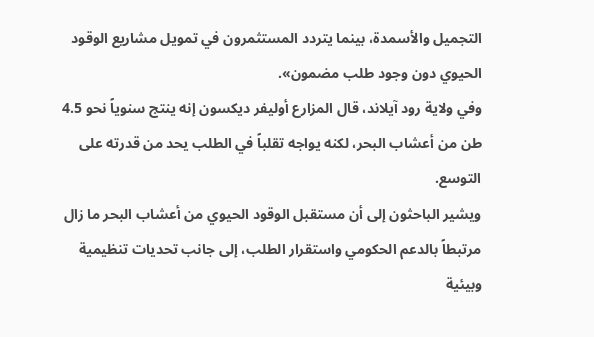التجميل والأسمدة، بينما يتردد المستثمرون في تمويل مشاريع الوقود الحيوي دون وجود طلب مضمون».
وفي ولاية رود آيلاند، قال المزارع أوليفر ديكسون إنه ينتج سنوياً نحو 4.5 طن من أعشاب البحر، لكنه يواجه تقلباً في الطلب يحد من قدرته على التوسع.
ويشير الباحثون إلى أن مستقبل الوقود الحيوي من أعشاب البحر ما زال مرتبطاً بالدعم الحكومي واستقرار الطلب، إلى جانب تحديات تنظيمية وبيئية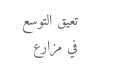تعيق التوسع في مزارع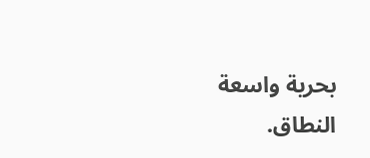بحرية واسعة النطاق.